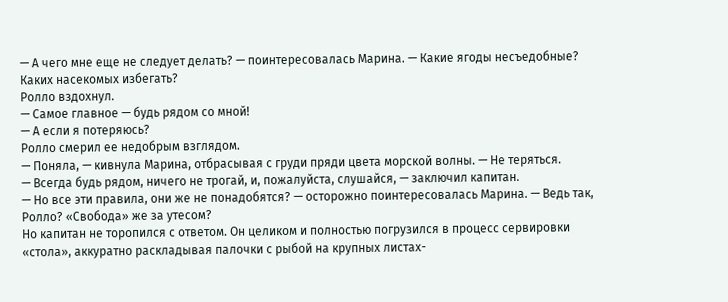— А чего мне еще не следует делать? — поинтересовалась Марина. — Какие ягоды несъедобные? Каких насекомых избегать?
Ролло вздохнул.
— Самое главное — будь рядом со мной!
— А если я потеряюсь?
Ролло смерил ее недобрым взглядом.
— Поняла, — кивнула Марина, отбрасывая с груди пряди цвета морской волны. — Не теряться.
— Всегда будь рядом, ничего не трогай, и, пожалуйста, слушайся, — заключил капитан.
— Но все эти правила, они же не понадобятся? — осторожно поинтересовалась Марина. — Ведь так, Ролло? «Свобода» же за утесом?
Но капитан не торопился с ответом. Он целиком и полностью погрузился в процесс сервировки «стола», аккуратно раскладывая палочки с рыбой на крупных листах-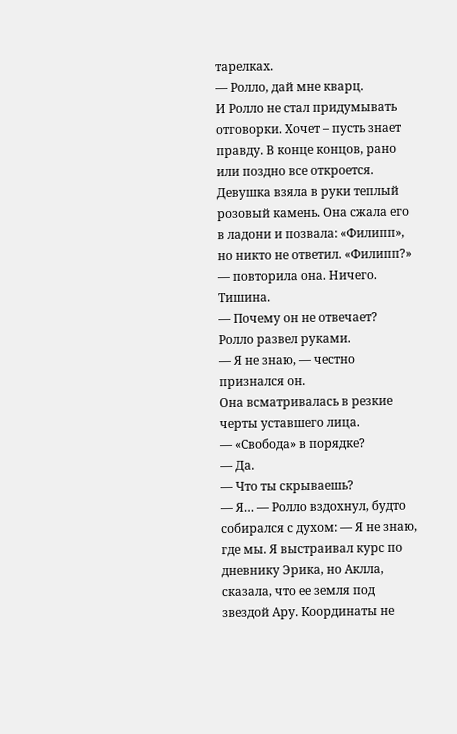тарелках.
— Ролло, дай мне кварц.
И Ролло не стал придумывать отговорки. Хочет – пусть знает правду. В конце концов, рано или поздно все откроется.
Девушка взяла в руки теплый розовый камень. Она сжала его в ладони и позвала: «Филипп», но никто не ответил. «Филипп?» — повторила она. Ничего. Тишина.
— Почему он не отвечает?
Ролло развел руками.
— Я не знаю, — честно признался он.
Она всматривалась в резкие черты уставшего лица.
— «Свобода» в порядке?
— Да.
— Что ты скрываешь?
— Я… — Ролло вздохнул, будто собирался с духом: — Я не знаю, где мы. Я выстраивал курс по дневнику Эрика, но Аклла, сказала, что ее земля под звездой Ару. Координаты не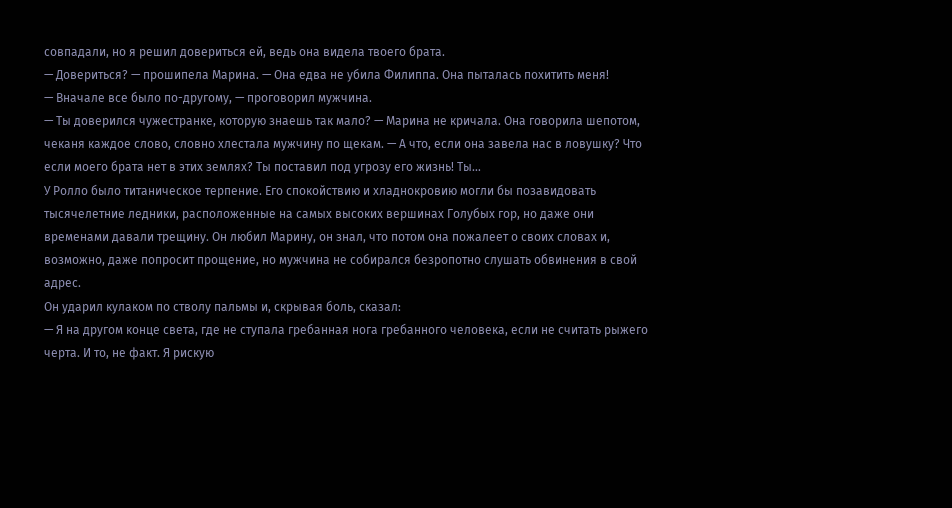совпадали, но я решил довериться ей, ведь она видела твоего брата.
— Довериться? — прошипела Марина. — Она едва не убила Филиппа. Она пыталась похитить меня!
— Вначале все было по-другому, — проговорил мужчина.
— Ты доверился чужестранке, которую знаешь так мало? — Марина не кричала. Она говорила шепотом, чеканя каждое слово, словно хлестала мужчину по щекам. — А что, если она завела нас в ловушку? Что если моего брата нет в этих землях? Ты поставил под угрозу его жизнь! Ты…
У Ролло было титаническое терпение. Его спокойствию и хладнокровию могли бы позавидовать тысячелетние ледники, расположенные на самых высоких вершинах Голубых гор, но даже они временами давали трещину. Он любил Марину, он знал, что потом она пожалеет о своих словах и, возможно, даже попросит прощение, но мужчина не собирался безропотно слушать обвинения в свой адрес.
Он ударил кулаком по стволу пальмы и, скрывая боль, сказал:
— Я на другом конце света, где не ступала гребанная нога гребанного человека, если не считать рыжего черта. И то, не факт. Я рискую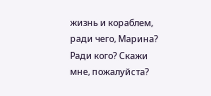жизнь и кораблем, ради чего, Марина? Ради кого? Скажи мне, пожалуйста?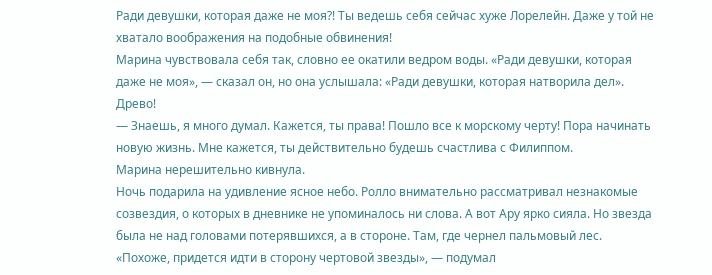Ради девушки, которая даже не моя?! Ты ведешь себя сейчас хуже Лорелейн. Даже у той не хватало воображения на подобные обвинения!
Марина чувствовала себя так, словно ее окатили ведром воды. «Ради девушки, которая даже не моя», — сказал он, но она услышала: «Ради девушки, которая натворила дел». Древо!
— Знаешь, я много думал. Кажется, ты права! Пошло все к морскому черту! Пора начинать новую жизнь. Мне кажется, ты действительно будешь счастлива с Филиппом.
Марина нерешительно кивнула.
Ночь подарила на удивление ясное небо. Ролло внимательно рассматривал незнакомые созвездия, о которых в дневнике не упоминалось ни слова. А вот Ару ярко сияла. Но звезда была не над головами потерявшихся, а в стороне. Там, где чернел пальмовый лес.
«Похоже, придется идти в сторону чертовой звезды», — подумал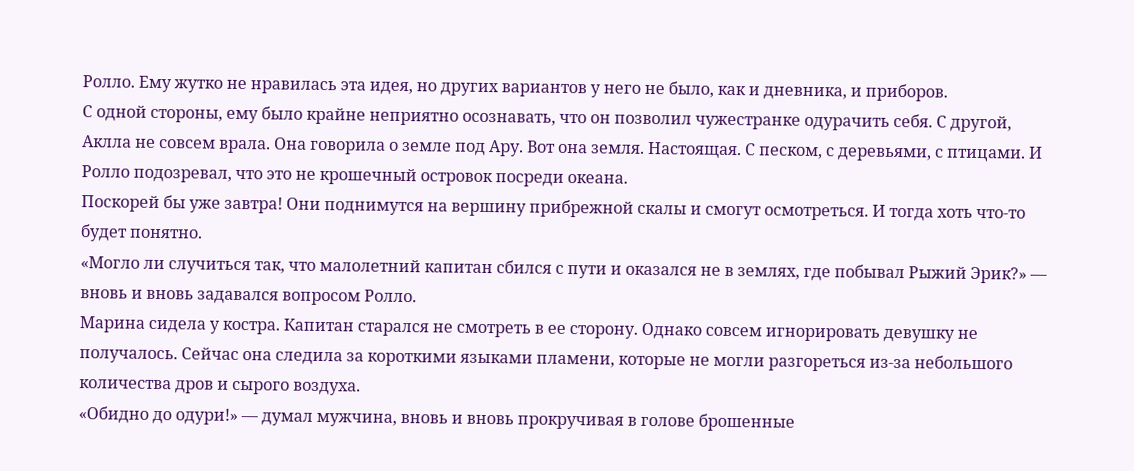Ролло. Ему жутко не нравилась эта идея, но других вариантов у него не было, как и дневника, и приборов.
С одной стороны, ему было крайне неприятно осознавать, что он позволил чужестранке одурачить себя. С другой, Аклла не совсем врала. Она говорила о земле под Ару. Вот она земля. Настоящая. С песком, с деревьями, с птицами. И Ролло подозревал, что это не крошечный островок посреди океана.
Поскорей бы уже завтра! Они поднимутся на вершину прибрежной скалы и смогут осмотреться. И тогда хоть что-то будет понятно.
«Могло ли случиться так, что малолетний капитан сбился с пути и оказался не в землях, где побывал Рыжий Эрик?» — вновь и вновь задавался вопросом Ролло.
Марина сидела у костра. Капитан старался не смотреть в ее сторону. Однако совсем игнорировать девушку не получалось. Сейчас она следила за короткими языками пламени, которые не могли разгореться из-за небольшого количества дров и сырого воздуха.
«Обидно до одури!» — думал мужчина, вновь и вновь прокручивая в голове брошенные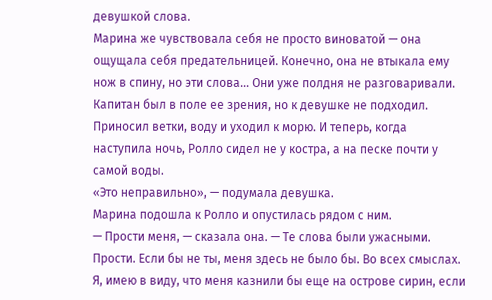девушкой слова.
Марина же чувствовала себя не просто виноватой — она ощущала себя предательницей. Конечно, она не втыкала ему нож в спину, но эти слова… Они уже полдня не разговаривали. Капитан был в поле ее зрения, но к девушке не подходил. Приносил ветки, воду и уходил к морю. И теперь, когда наступила ночь, Ролло сидел не у костра, а на песке почти у самой воды.
«Это неправильно», — подумала девушка.
Марина подошла к Ролло и опустилась рядом с ним.
— Прости меня, — сказала она. — Те слова были ужасными. Прости. Если бы не ты, меня здесь не было бы. Во всех смыслах. Я, имею в виду, что меня казнили бы еще на острове сирин, если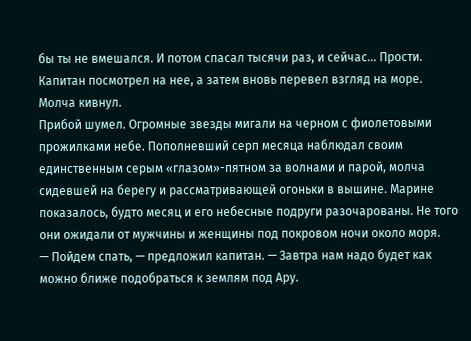бы ты не вмешался. И потом спасал тысячи раз, и сейчас… Прости.
Капитан посмотрел на нее, а затем вновь перевел взгляд на море. Молча кивнул.
Прибой шумел. Огромные звезды мигали на черном с фиолетовыми прожилками небе. Пополневший серп месяца наблюдал своим единственным серым «глазом»-пятном за волнами и парой, молча сидевшей на берегу и рассматривающей огоньки в вышине. Марине показалось, будто месяц и его небесные подруги разочарованы. Не того они ожидали от мужчины и женщины под покровом ночи около моря.
— Пойдем спать, — предложил капитан. — Завтра нам надо будет как можно ближе подобраться к землям под Ару.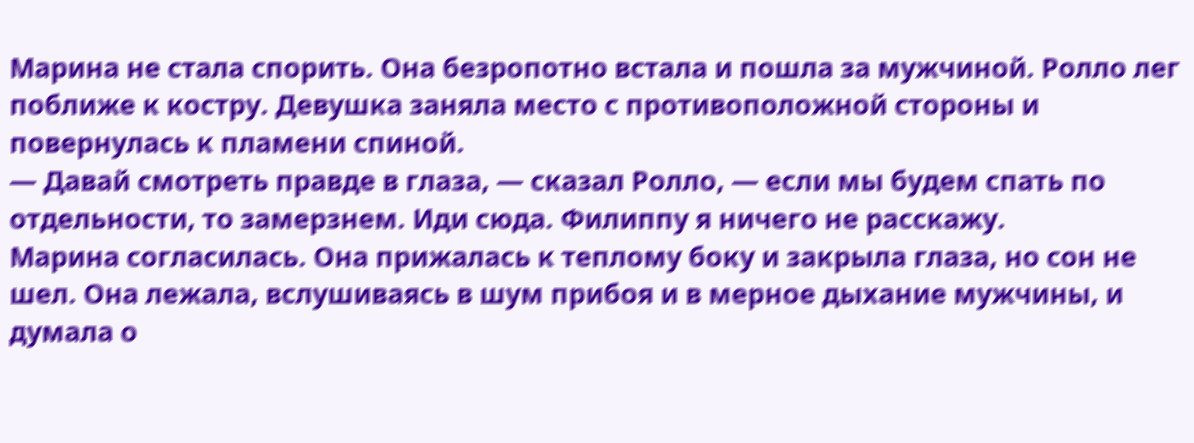Марина не стала спорить. Она безропотно встала и пошла за мужчиной. Ролло лег поближе к костру. Девушка заняла место с противоположной стороны и повернулась к пламени спиной.
— Давай смотреть правде в глаза, — сказал Ролло, — если мы будем спать по отдельности, то замерзнем. Иди сюда. Филиппу я ничего не расскажу.
Марина согласилась. Она прижалась к теплому боку и закрыла глаза, но сон не шел. Она лежала, вслушиваясь в шум прибоя и в мерное дыхание мужчины, и думала о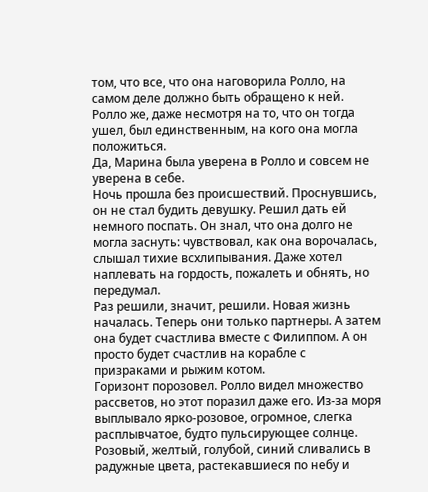том, что все, что она наговорила Ролло, на самом деле должно быть обращено к ней. Ролло же, даже несмотря на то, что он тогда ушел, был единственным, на кого она могла положиться.
Да, Марина была уверена в Ролло и совсем не уверена в себе.
Ночь прошла без происшествий. Проснувшись, он не стал будить девушку. Решил дать ей немного поспать. Он знал, что она долго не могла заснуть: чувствовал, как она ворочалась, слышал тихие всхлипывания. Даже хотел наплевать на гордость, пожалеть и обнять, но передумал.
Раз решили, значит, решили. Новая жизнь началась. Теперь они только партнеры. А затем она будет счастлива вместе с Филиппом. А он просто будет счастлив на корабле с призраками и рыжим котом.
Горизонт порозовел. Ролло видел множество рассветов, но этот поразил даже его. Из-за моря выплывало ярко-розовое, огромное, слегка расплывчатое, будто пульсирующее солнце. Розовый, желтый, голубой, синий сливались в радужные цвета, растекавшиеся по небу и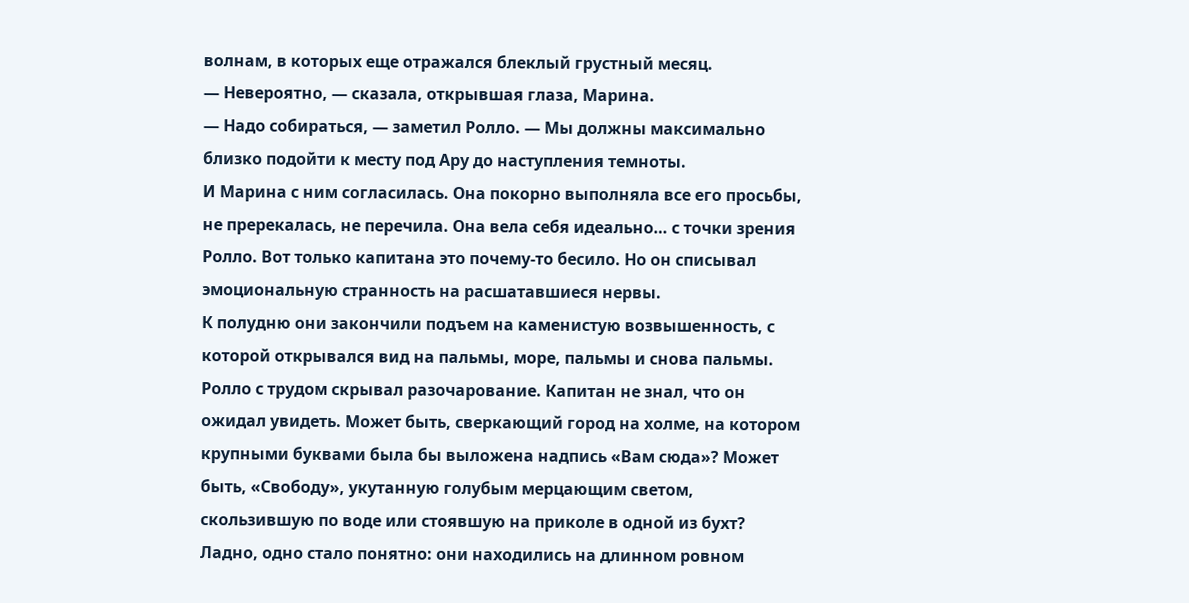волнам, в которых еще отражался блеклый грустный месяц.
— Невероятно, — сказала, открывшая глаза, Марина.
— Надо собираться, — заметил Ролло. — Мы должны максимально близко подойти к месту под Ару до наступления темноты.
И Марина с ним согласилась. Она покорно выполняла все его просьбы, не пререкалась, не перечила. Она вела себя идеально… с точки зрения Ролло. Вот только капитана это почему-то бесило. Но он списывал эмоциональную странность на расшатавшиеся нервы.
К полудню они закончили подъем на каменистую возвышенность, с которой открывался вид на пальмы, море, пальмы и снова пальмы. Ролло с трудом скрывал разочарование. Капитан не знал, что он ожидал увидеть. Может быть, сверкающий город на холме, на котором крупными буквами была бы выложена надпись «Вам сюда»? Может быть, «Свободу», укутанную голубым мерцающим светом, скользившую по воде или стоявшую на приколе в одной из бухт?
Ладно, одно стало понятно: они находились на длинном ровном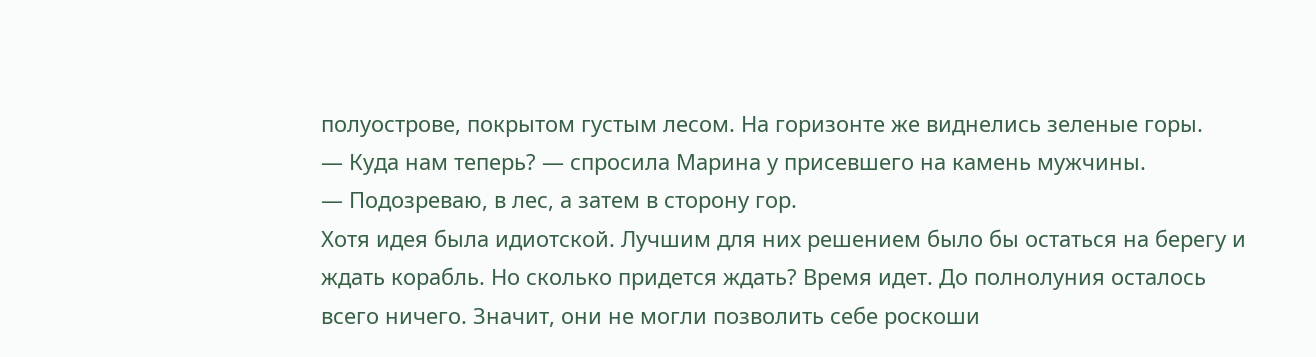полуострове, покрытом густым лесом. На горизонте же виднелись зеленые горы.
— Куда нам теперь? — спросила Марина у присевшего на камень мужчины.
— Подозреваю, в лес, а затем в сторону гор.
Хотя идея была идиотской. Лучшим для них решением было бы остаться на берегу и ждать корабль. Но сколько придется ждать? Время идет. До полнолуния осталось всего ничего. Значит, они не могли позволить себе роскоши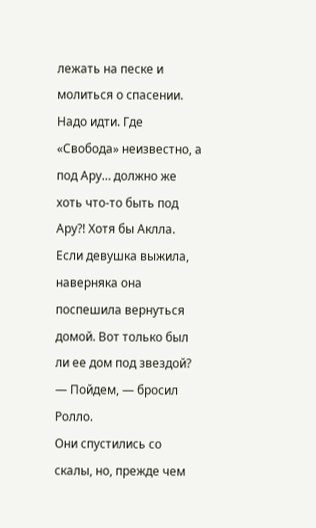лежать на песке и молиться о спасении.
Надо идти. Где «Свобода» неизвестно, а под Ару… должно же хоть что-то быть под Ару?! Хотя бы Аклла. Если девушка выжила, наверняка она поспешила вернуться домой. Вот только был ли ее дом под звездой?
— Пойдем, — бросил Ролло.
Они спустились со скалы, но, прежде чем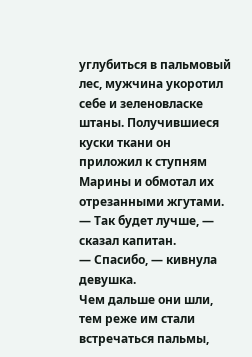углубиться в пальмовый лес, мужчина укоротил себе и зеленовласке штаны. Получившиеся куски ткани он приложил к ступням Марины и обмотал их отрезанными жгутами.
— Так будет лучше, — сказал капитан.
— Спасибо, — кивнула девушка.
Чем дальше они шли, тем реже им стали встречаться пальмы,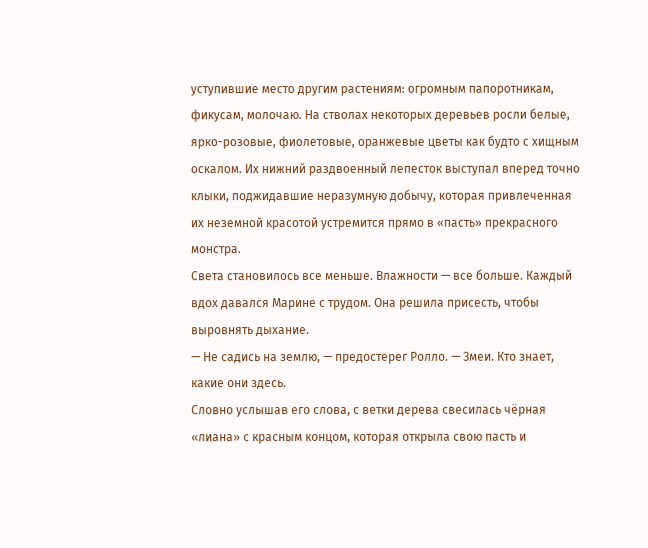уступившие место другим растениям: огромным папоротникам, фикусам, молочаю. На стволах некоторых деревьев росли белые, ярко-розовые, фиолетовые, оранжевые цветы как будто с хищным оскалом. Их нижний раздвоенный лепесток выступал вперед точно клыки, поджидавшие неразумную добычу, которая привлеченная их неземной красотой устремится прямо в «пасть» прекрасного монстра.
Света становилось все меньше. Влажности — все больше. Каждый вдох давался Марине с трудом. Она решила присесть, чтобы выровнять дыхание.
— Не садись на землю, — предостерег Ролло. — Змеи. Кто знает, какие они здесь.
Словно услышав его слова, с ветки дерева свесилась чёрная «лиана» с красным концом, которая открыла свою пасть и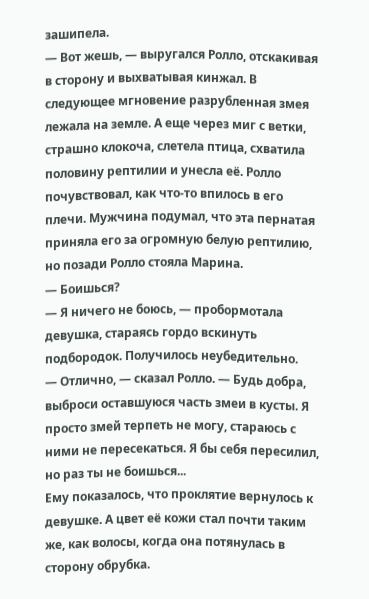зашипела.
— Вот жешь, — выругался Ролло, отскакивая в сторону и выхватывая кинжал. В следующее мгновение разрубленная змея лежала на земле. А еще через миг с ветки, страшно клокоча, слетела птица, схватила половину рептилии и унесла её. Ролло почувствовал, как что-то впилось в его плечи. Мужчина подумал, что эта пернатая приняла его за огромную белую рептилию, но позади Ролло стояла Марина.
— Боишься?
— Я ничего не боюсь, — пробормотала девушка, стараясь гордо вскинуть подбородок. Получилось неубедительно.
— Отлично, — сказал Ролло. — Будь добра, выброси оставшуюся часть змеи в кусты. Я просто змей терпеть не могу, стараюсь с ними не пересекаться. Я бы себя пересилил, но раз ты не боишься...
Ему показалось, что проклятие вернулось к девушке. А цвет её кожи стал почти таким же, как волосы, когда она потянулась в сторону обрубка.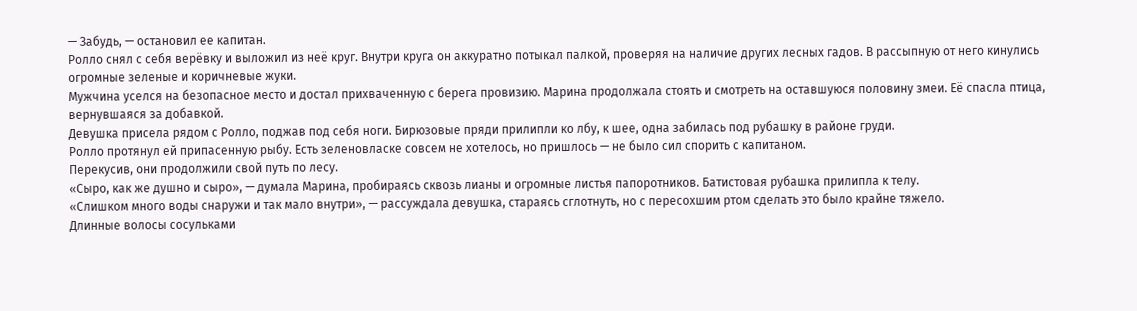— Забудь, — остановил ее капитан.
Ролло снял с себя верёвку и выложил из неё круг. Внутри круга он аккуратно потыкал палкой, проверяя на наличие других лесных гадов. В рассыпную от него кинулись огромные зеленые и коричневые жуки.
Мужчина уселся на безопасное место и достал прихваченную с берега провизию. Марина продолжала стоять и смотреть на оставшуюся половину змеи. Её спасла птица, вернувшаяся за добавкой.
Девушка присела рядом с Ролло, поджав под себя ноги. Бирюзовые пряди прилипли ко лбу, к шее, одна забилась под рубашку в районе груди.
Ролло протянул ей припасенную рыбу. Есть зеленовласке совсем не хотелось, но пришлось — не было сил спорить с капитаном.
Перекусив, они продолжили свой путь по лесу.
«Сыро, как же душно и сыро», — думала Марина, пробираясь сквозь лианы и огромные листья папоротников. Батистовая рубашка прилипла к телу.
«Слишком много воды снаружи и так мало внутри», — рассуждала девушка, стараясь сглотнуть, но с пересохшим ртом сделать это было крайне тяжело.
Длинные волосы сосульками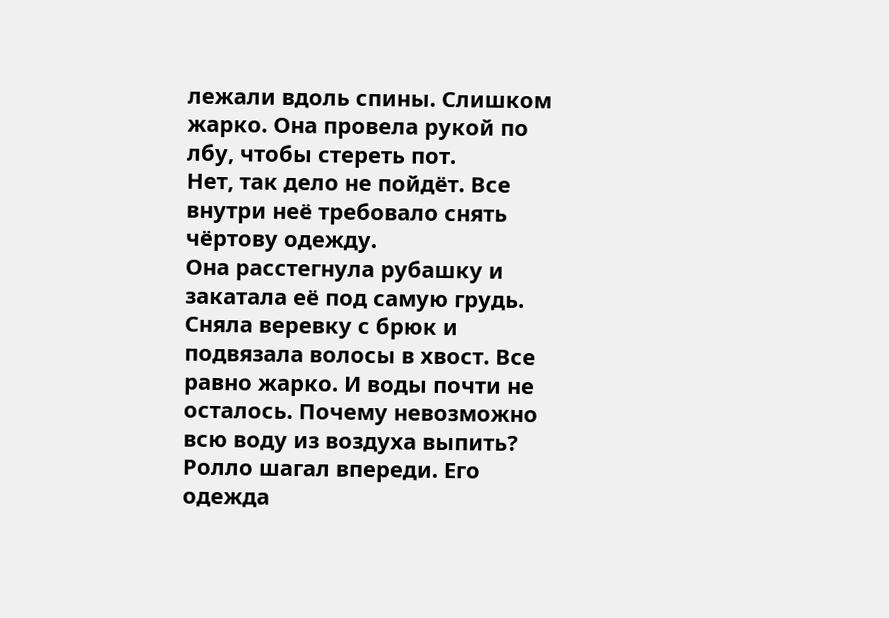лежали вдоль спины. Слишком жарко. Она провела рукой по лбу, чтобы стереть пот.
Нет, так дело не пойдёт. Все внутри неё требовало снять чёртову одежду.
Она расстегнула рубашку и закатала её под самую грудь. Сняла веревку с брюк и подвязала волосы в хвост. Все равно жарко. И воды почти не осталось. Почему невозможно всю воду из воздуха выпить?
Ролло шагал впереди. Его одежда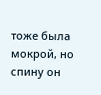тоже была мокрой, но спину он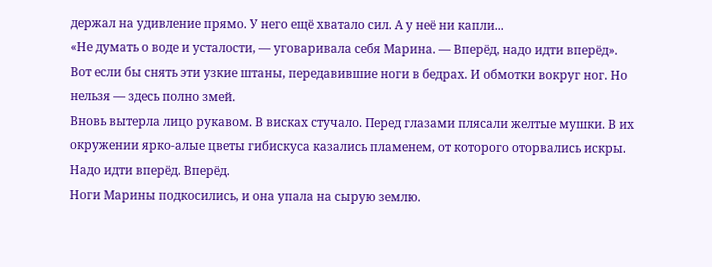держал на удивление прямо. У него ещё хватало сил. А у неё ни капли...
«Не думать о воде и усталости, — уговаривала себя Марина. — Вперёд, надо идти вперёд».
Вот если бы снять эти узкие штаны, передавившие ноги в бедрах. И обмотки вокруг ног. Но нельзя — здесь полно змей.
Вновь вытерла лицо рукавом. В висках стучало. Перед глазами плясали желтые мушки. В их окружении ярко-алые цветы гибискуса казались пламенем, от которого оторвались искры.
Надо идти вперёд. Вперёд.
Ноги Марины подкосились, и она упала на сырую землю.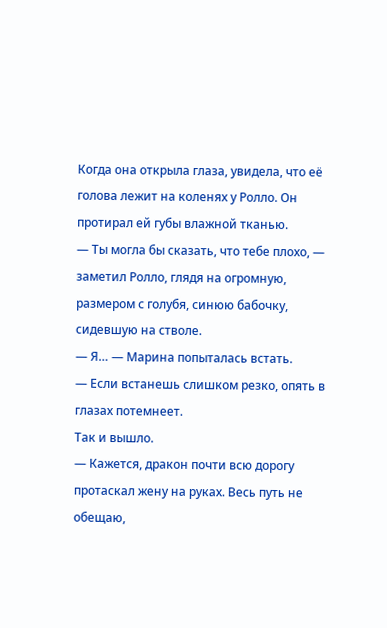Когда она открыла глаза, увидела, что её голова лежит на коленях у Ролло. Он протирал ей губы влажной тканью.
— Ты могла бы сказать, что тебе плохо, — заметил Ролло, глядя на огромную, размером с голубя, синюю бабочку, сидевшую на стволе.
— Я… — Марина попыталась встать.
— Если встанешь слишком резко, опять в глазах потемнеет.
Так и вышло.
— Кажется, дракон почти всю дорогу протаскал жену на руках. Весь путь не обещаю,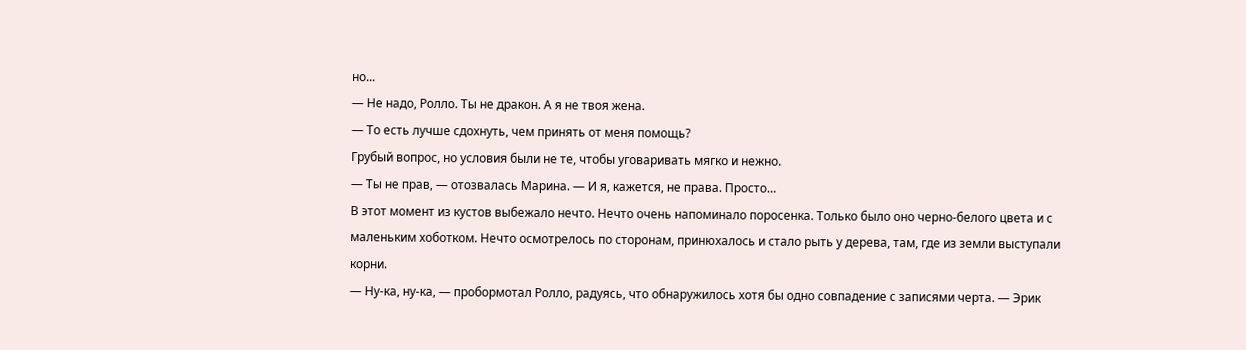но...
— Не надо, Ролло. Ты не дракон. А я не твоя жена.
— То есть лучше сдохнуть, чем принять от меня помощь?
Грубый вопрос, но условия были не те, чтобы уговаривать мягко и нежно.
— Ты не прав, — отозвалась Марина. — И я, кажется, не права. Просто…
В этот момент из кустов выбежало нечто. Нечто очень напоминало поросенка. Только было оно черно-белого цвета и с маленьким хоботком. Нечто осмотрелось по сторонам, принюхалось и стало рыть у дерева, там, где из земли выступали корни.
— Ну-ка, ну-ка, — пробормотал Ролло, радуясь, что обнаружилось хотя бы одно совпадение с записями черта. — Эрик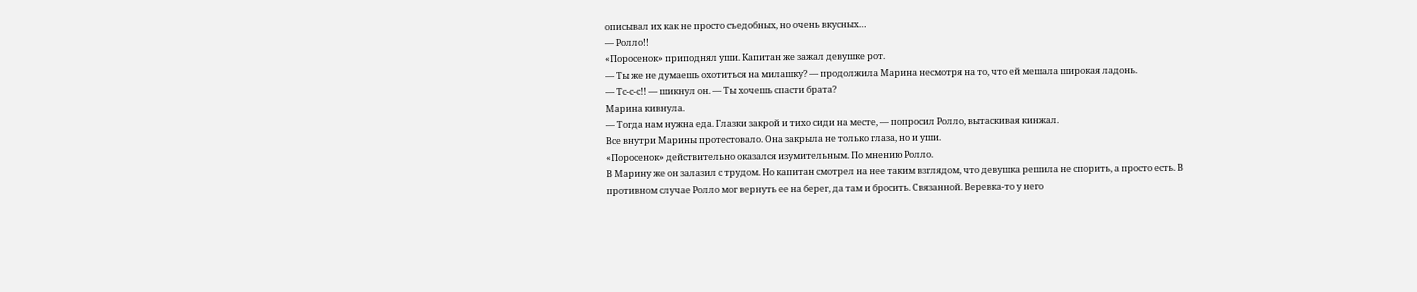описывал их как не просто съедобных, но очень вкусных…
— Ролло!!
«Поросенок» приподнял уши. Капитан же зажал девушке рот.
— Ты же не думаешь охотиться на милашку? — продолжила Марина несмотря на то, что ей мешала широкая ладонь.
— Тс-с-с!! — шикнул он. — Ты хочешь спасти брата?
Марина кивнула.
— Тогда нам нужна еда. Глазки закрой и тихо сиди на месте, — попросил Ролло, вытаскивая кинжал.
Все внутри Марины протестовало. Она закрыла не только глаза, но и уши.
«Поросенок» действительно оказался изумительным. По мнению Ролло.
В Марину же он залазил с трудом. Но капитан смотрел на нее таким взглядом, что девушка решила не спорить, а просто есть. В противном случае Ролло мог вернуть ее на берег, да там и бросить. Связанной. Веревка-то у него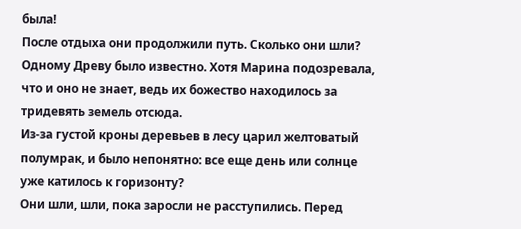была!
После отдыха они продолжили путь. Сколько они шли? Одному Древу было известно. Хотя Марина подозревала, что и оно не знает, ведь их божество находилось за тридевять земель отсюда.
Из-за густой кроны деревьев в лесу царил желтоватый полумрак, и было непонятно: все еще день или солнце уже катилось к горизонту?
Они шли, шли, пока заросли не расступились. Перед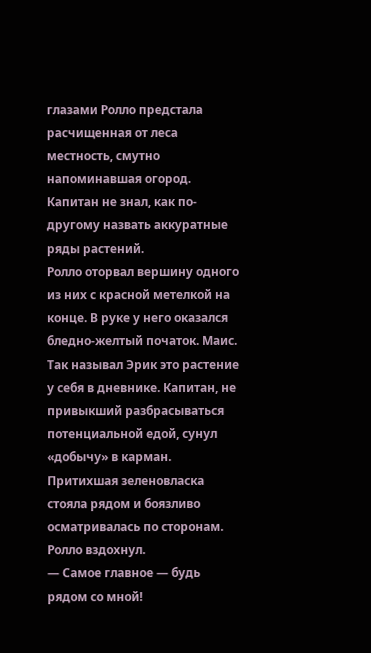глазами Ролло предстала расчищенная от леса местность, смутно напоминавшая огород. Капитан не знал, как по-другому назвать аккуратные ряды растений.
Ролло оторвал вершину одного из них с красной метелкой на конце. В руке у него оказался бледно-желтый початок. Маис. Так называл Эрик это растение у себя в дневнике. Капитан, не привыкший разбрасываться потенциальной едой, сунул «добычу» в карман. Притихшая зеленовласка стояла рядом и боязливо осматривалась по сторонам.
Ролло вздохнул.
— Самое главное — будь рядом со мной!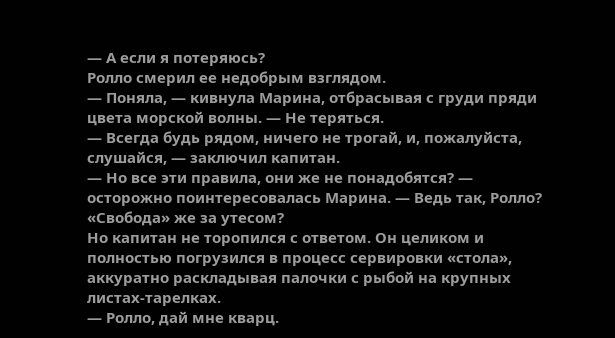— А если я потеряюсь?
Ролло смерил ее недобрым взглядом.
— Поняла, — кивнула Марина, отбрасывая с груди пряди цвета морской волны. — Не теряться.
— Всегда будь рядом, ничего не трогай, и, пожалуйста, слушайся, — заключил капитан.
— Но все эти правила, они же не понадобятся? — осторожно поинтересовалась Марина. — Ведь так, Ролло? «Свобода» же за утесом?
Но капитан не торопился с ответом. Он целиком и полностью погрузился в процесс сервировки «стола», аккуратно раскладывая палочки с рыбой на крупных листах-тарелках.
— Ролло, дай мне кварц.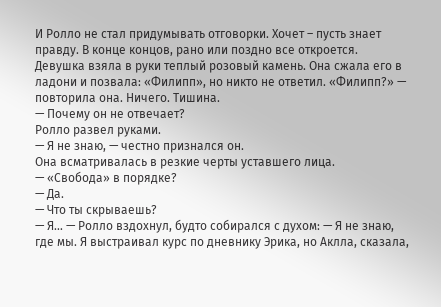И Ролло не стал придумывать отговорки. Хочет – пусть знает правду. В конце концов, рано или поздно все откроется.
Девушка взяла в руки теплый розовый камень. Она сжала его в ладони и позвала: «Филипп», но никто не ответил. «Филипп?» — повторила она. Ничего. Тишина.
— Почему он не отвечает?
Ролло развел руками.
— Я не знаю, — честно признался он.
Она всматривалась в резкие черты уставшего лица.
— «Свобода» в порядке?
— Да.
— Что ты скрываешь?
— Я… — Ролло вздохнул, будто собирался с духом: — Я не знаю, где мы. Я выстраивал курс по дневнику Эрика, но Аклла, сказала,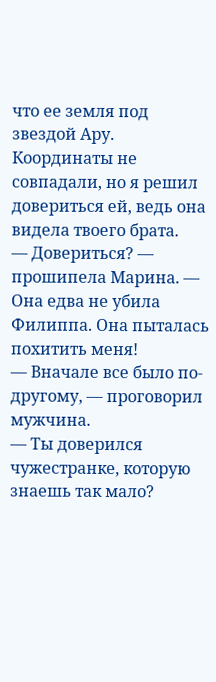что ее земля под звездой Ару. Координаты не совпадали, но я решил довериться ей, ведь она видела твоего брата.
— Довериться? — прошипела Марина. — Она едва не убила Филиппа. Она пыталась похитить меня!
— Вначале все было по-другому, — проговорил мужчина.
— Ты доверился чужестранке, которую знаешь так мало?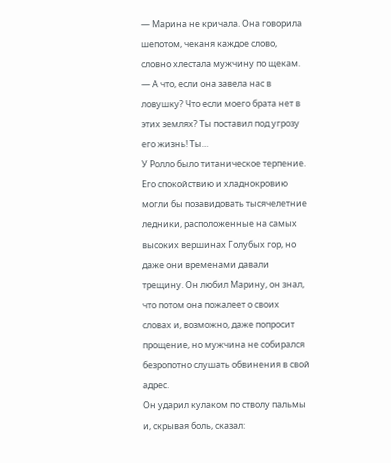— Марина не кричала. Она говорила шепотом, чеканя каждое слово, словно хлестала мужчину по щекам. — А что, если она завела нас в ловушку? Что если моего брата нет в этих землях? Ты поставил под угрозу его жизнь! Ты…
У Ролло было титаническое терпение. Его спокойствию и хладнокровию могли бы позавидовать тысячелетние ледники, расположенные на самых высоких вершинах Голубых гор, но даже они временами давали трещину. Он любил Марину, он знал, что потом она пожалеет о своих словах и, возможно, даже попросит прощение, но мужчина не собирался безропотно слушать обвинения в свой адрес.
Он ударил кулаком по стволу пальмы и, скрывая боль, сказал: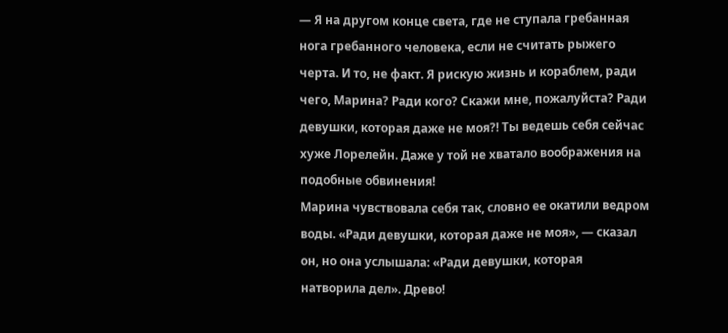— Я на другом конце света, где не ступала гребанная нога гребанного человека, если не считать рыжего черта. И то, не факт. Я рискую жизнь и кораблем, ради чего, Марина? Ради кого? Скажи мне, пожалуйста? Ради девушки, которая даже не моя?! Ты ведешь себя сейчас хуже Лорелейн. Даже у той не хватало воображения на подобные обвинения!
Марина чувствовала себя так, словно ее окатили ведром воды. «Ради девушки, которая даже не моя», — сказал он, но она услышала: «Ради девушки, которая натворила дел». Древо!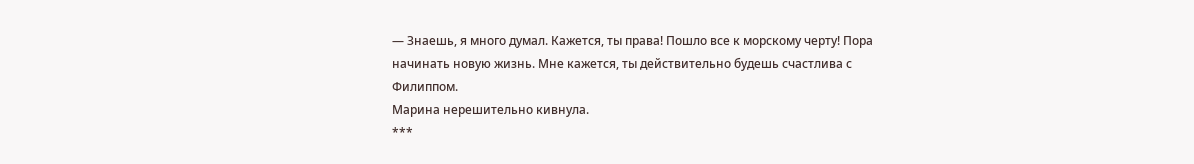— Знаешь, я много думал. Кажется, ты права! Пошло все к морскому черту! Пора начинать новую жизнь. Мне кажется, ты действительно будешь счастлива с Филиппом.
Марина нерешительно кивнула.
***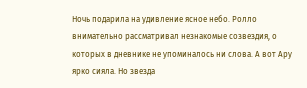Ночь подарила на удивление ясное небо. Ролло внимательно рассматривал незнакомые созвездия, о которых в дневнике не упоминалось ни слова. А вот Ару ярко сияла. Но звезда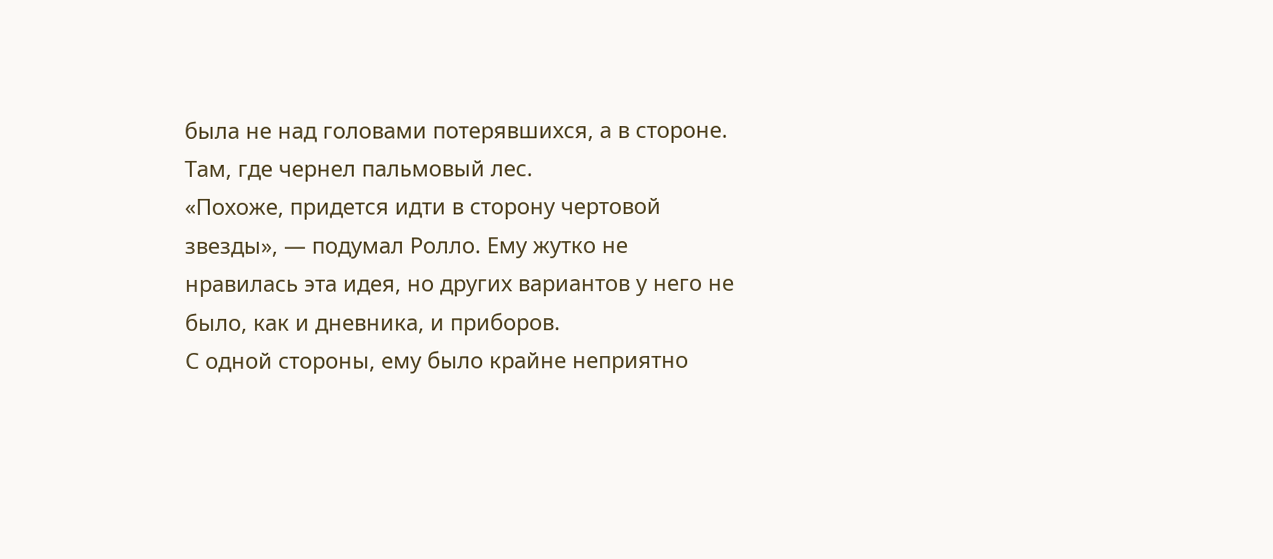была не над головами потерявшихся, а в стороне. Там, где чернел пальмовый лес.
«Похоже, придется идти в сторону чертовой звезды», — подумал Ролло. Ему жутко не нравилась эта идея, но других вариантов у него не было, как и дневника, и приборов.
С одной стороны, ему было крайне неприятно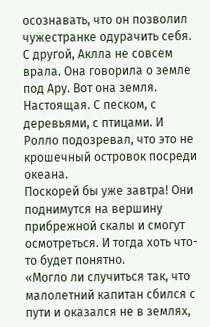осознавать, что он позволил чужестранке одурачить себя. С другой, Аклла не совсем врала. Она говорила о земле под Ару. Вот она земля. Настоящая. С песком, с деревьями, с птицами. И Ролло подозревал, что это не крошечный островок посреди океана.
Поскорей бы уже завтра! Они поднимутся на вершину прибрежной скалы и смогут осмотреться. И тогда хоть что-то будет понятно.
«Могло ли случиться так, что малолетний капитан сбился с пути и оказался не в землях,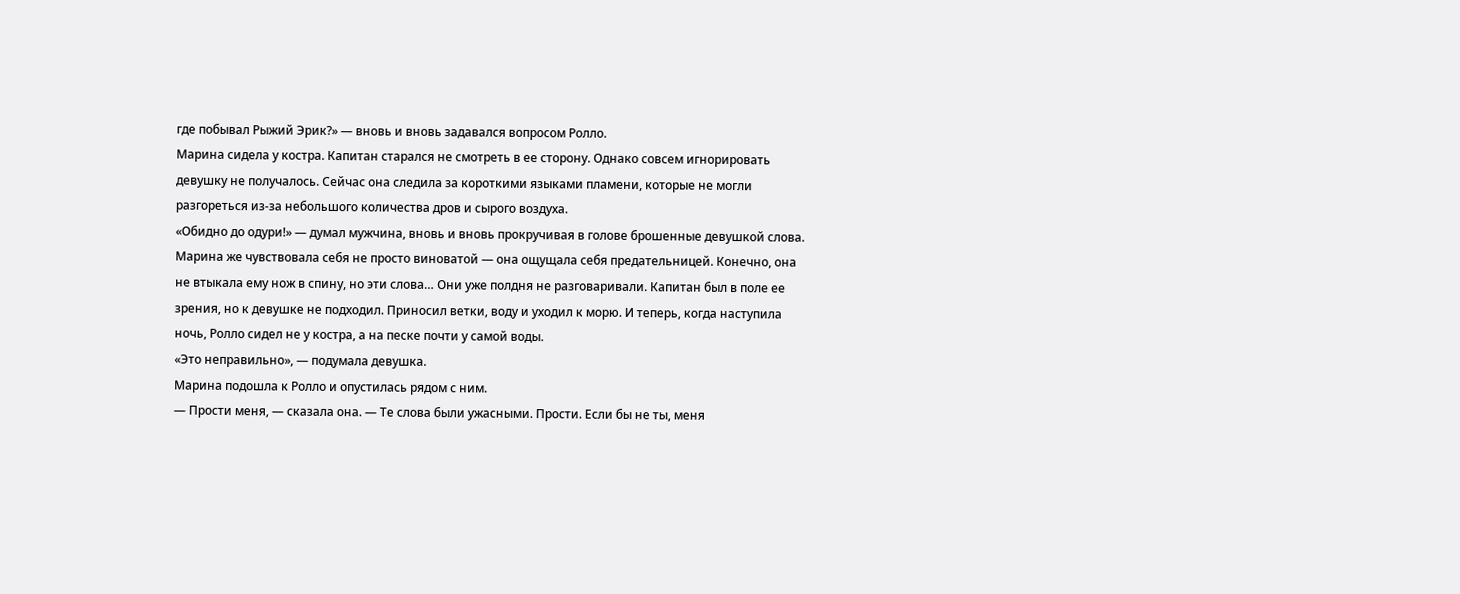где побывал Рыжий Эрик?» — вновь и вновь задавался вопросом Ролло.
Марина сидела у костра. Капитан старался не смотреть в ее сторону. Однако совсем игнорировать девушку не получалось. Сейчас она следила за короткими языками пламени, которые не могли разгореться из-за небольшого количества дров и сырого воздуха.
«Обидно до одури!» — думал мужчина, вновь и вновь прокручивая в голове брошенные девушкой слова.
Марина же чувствовала себя не просто виноватой — она ощущала себя предательницей. Конечно, она не втыкала ему нож в спину, но эти слова… Они уже полдня не разговаривали. Капитан был в поле ее зрения, но к девушке не подходил. Приносил ветки, воду и уходил к морю. И теперь, когда наступила ночь, Ролло сидел не у костра, а на песке почти у самой воды.
«Это неправильно», — подумала девушка.
Марина подошла к Ролло и опустилась рядом с ним.
— Прости меня, — сказала она. — Те слова были ужасными. Прости. Если бы не ты, меня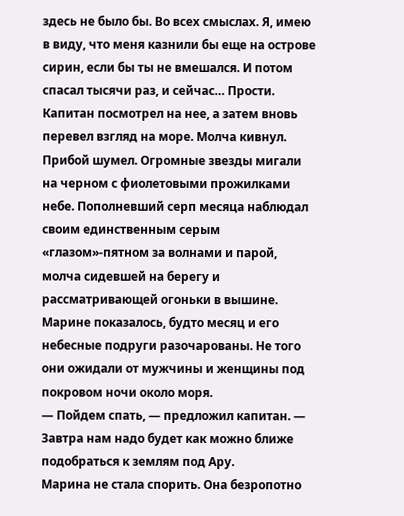здесь не было бы. Во всех смыслах. Я, имею в виду, что меня казнили бы еще на острове сирин, если бы ты не вмешался. И потом спасал тысячи раз, и сейчас… Прости.
Капитан посмотрел на нее, а затем вновь перевел взгляд на море. Молча кивнул.
Прибой шумел. Огромные звезды мигали на черном с фиолетовыми прожилками небе. Пополневший серп месяца наблюдал своим единственным серым «глазом»-пятном за волнами и парой, молча сидевшей на берегу и рассматривающей огоньки в вышине. Марине показалось, будто месяц и его небесные подруги разочарованы. Не того они ожидали от мужчины и женщины под покровом ночи около моря.
— Пойдем спать, — предложил капитан. — Завтра нам надо будет как можно ближе подобраться к землям под Ару.
Марина не стала спорить. Она безропотно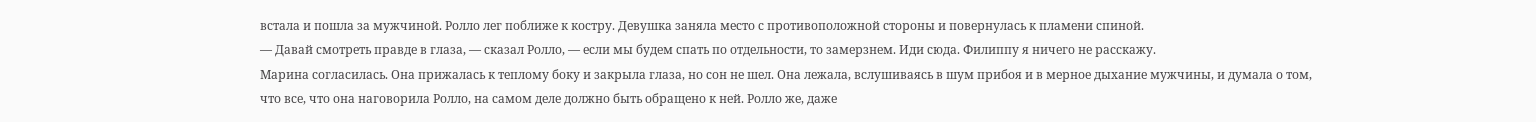встала и пошла за мужчиной. Ролло лег поближе к костру. Девушка заняла место с противоположной стороны и повернулась к пламени спиной.
— Давай смотреть правде в глаза, — сказал Ролло, — если мы будем спать по отдельности, то замерзнем. Иди сюда. Филиппу я ничего не расскажу.
Марина согласилась. Она прижалась к теплому боку и закрыла глаза, но сон не шел. Она лежала, вслушиваясь в шум прибоя и в мерное дыхание мужчины, и думала о том, что все, что она наговорила Ролло, на самом деле должно быть обращено к ней. Ролло же, даже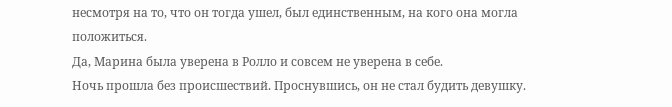несмотря на то, что он тогда ушел, был единственным, на кого она могла положиться.
Да, Марина была уверена в Ролло и совсем не уверена в себе.
Ночь прошла без происшествий. Проснувшись, он не стал будить девушку.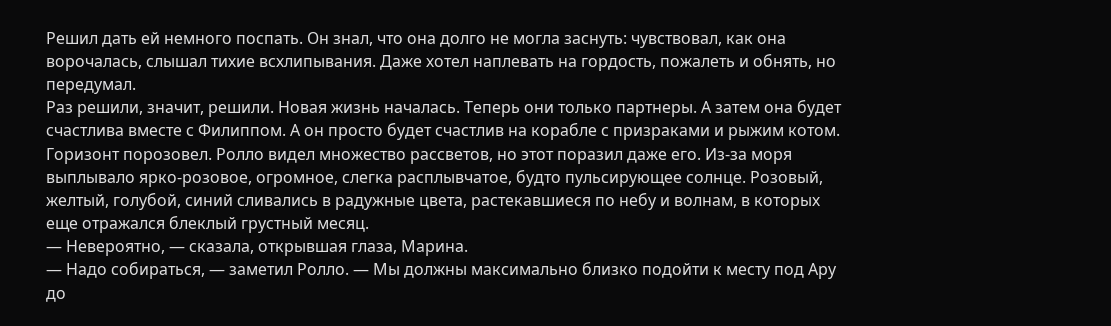Решил дать ей немного поспать. Он знал, что она долго не могла заснуть: чувствовал, как она ворочалась, слышал тихие всхлипывания. Даже хотел наплевать на гордость, пожалеть и обнять, но передумал.
Раз решили, значит, решили. Новая жизнь началась. Теперь они только партнеры. А затем она будет счастлива вместе с Филиппом. А он просто будет счастлив на корабле с призраками и рыжим котом.
Горизонт порозовел. Ролло видел множество рассветов, но этот поразил даже его. Из-за моря выплывало ярко-розовое, огромное, слегка расплывчатое, будто пульсирующее солнце. Розовый, желтый, голубой, синий сливались в радужные цвета, растекавшиеся по небу и волнам, в которых еще отражался блеклый грустный месяц.
— Невероятно, — сказала, открывшая глаза, Марина.
— Надо собираться, — заметил Ролло. — Мы должны максимально близко подойти к месту под Ару до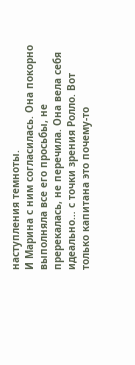наступления темноты.
И Марина с ним согласилась. Она покорно выполняла все его просьбы, не пререкалась, не перечила. Она вела себя идеально… с точки зрения Ролло. Вот только капитана это почему-то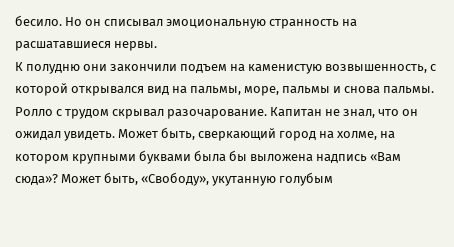бесило. Но он списывал эмоциональную странность на расшатавшиеся нервы.
К полудню они закончили подъем на каменистую возвышенность, с которой открывался вид на пальмы, море, пальмы и снова пальмы. Ролло с трудом скрывал разочарование. Капитан не знал, что он ожидал увидеть. Может быть, сверкающий город на холме, на котором крупными буквами была бы выложена надпись «Вам сюда»? Может быть, «Свободу», укутанную голубым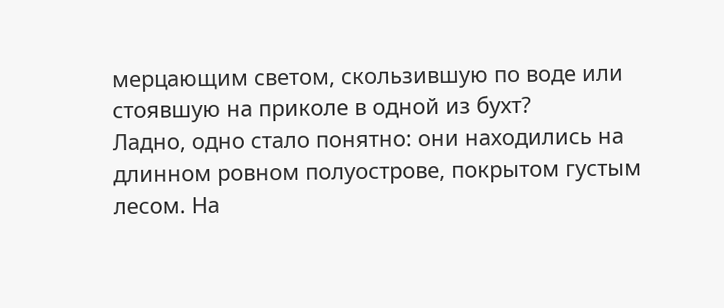мерцающим светом, скользившую по воде или стоявшую на приколе в одной из бухт?
Ладно, одно стало понятно: они находились на длинном ровном полуострове, покрытом густым лесом. На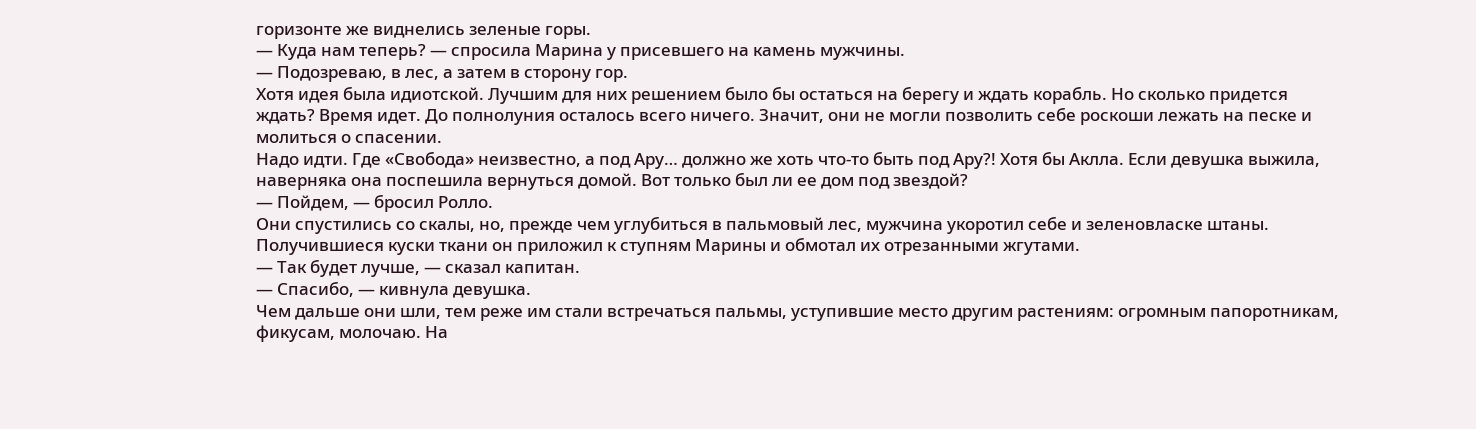горизонте же виднелись зеленые горы.
— Куда нам теперь? — спросила Марина у присевшего на камень мужчины.
— Подозреваю, в лес, а затем в сторону гор.
Хотя идея была идиотской. Лучшим для них решением было бы остаться на берегу и ждать корабль. Но сколько придется ждать? Время идет. До полнолуния осталось всего ничего. Значит, они не могли позволить себе роскоши лежать на песке и молиться о спасении.
Надо идти. Где «Свобода» неизвестно, а под Ару… должно же хоть что-то быть под Ару?! Хотя бы Аклла. Если девушка выжила, наверняка она поспешила вернуться домой. Вот только был ли ее дом под звездой?
— Пойдем, — бросил Ролло.
Они спустились со скалы, но, прежде чем углубиться в пальмовый лес, мужчина укоротил себе и зеленовласке штаны. Получившиеся куски ткани он приложил к ступням Марины и обмотал их отрезанными жгутами.
— Так будет лучше, — сказал капитан.
— Спасибо, — кивнула девушка.
Чем дальше они шли, тем реже им стали встречаться пальмы, уступившие место другим растениям: огромным папоротникам, фикусам, молочаю. На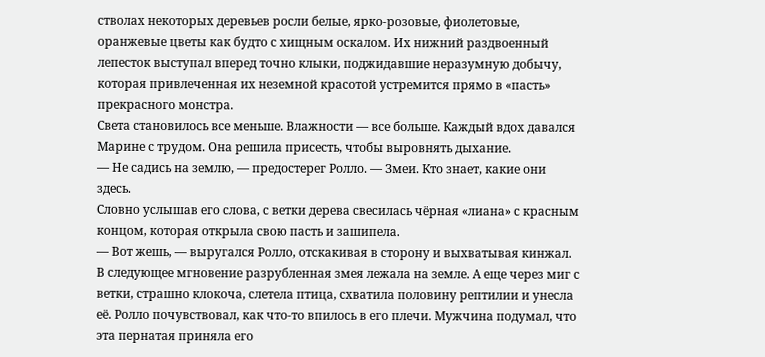стволах некоторых деревьев росли белые, ярко-розовые, фиолетовые, оранжевые цветы как будто с хищным оскалом. Их нижний раздвоенный лепесток выступал вперед точно клыки, поджидавшие неразумную добычу, которая привлеченная их неземной красотой устремится прямо в «пасть» прекрасного монстра.
Света становилось все меньше. Влажности — все больше. Каждый вдох давался Марине с трудом. Она решила присесть, чтобы выровнять дыхание.
— Не садись на землю, — предостерег Ролло. — Змеи. Кто знает, какие они здесь.
Словно услышав его слова, с ветки дерева свесилась чёрная «лиана» с красным концом, которая открыла свою пасть и зашипела.
— Вот жешь, — выругался Ролло, отскакивая в сторону и выхватывая кинжал. В следующее мгновение разрубленная змея лежала на земле. А еще через миг с ветки, страшно клокоча, слетела птица, схватила половину рептилии и унесла её. Ролло почувствовал, как что-то впилось в его плечи. Мужчина подумал, что эта пернатая приняла его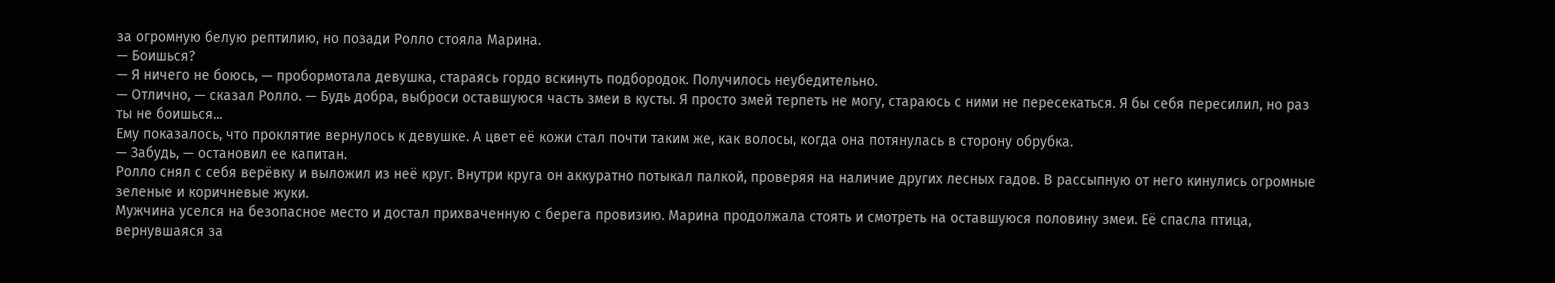за огромную белую рептилию, но позади Ролло стояла Марина.
— Боишься?
— Я ничего не боюсь, — пробормотала девушка, стараясь гордо вскинуть подбородок. Получилось неубедительно.
— Отлично, — сказал Ролло. — Будь добра, выброси оставшуюся часть змеи в кусты. Я просто змей терпеть не могу, стараюсь с ними не пересекаться. Я бы себя пересилил, но раз ты не боишься...
Ему показалось, что проклятие вернулось к девушке. А цвет её кожи стал почти таким же, как волосы, когда она потянулась в сторону обрубка.
— Забудь, — остановил ее капитан.
Ролло снял с себя верёвку и выложил из неё круг. Внутри круга он аккуратно потыкал палкой, проверяя на наличие других лесных гадов. В рассыпную от него кинулись огромные зеленые и коричневые жуки.
Мужчина уселся на безопасное место и достал прихваченную с берега провизию. Марина продолжала стоять и смотреть на оставшуюся половину змеи. Её спасла птица, вернувшаяся за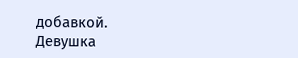добавкой.
Девушка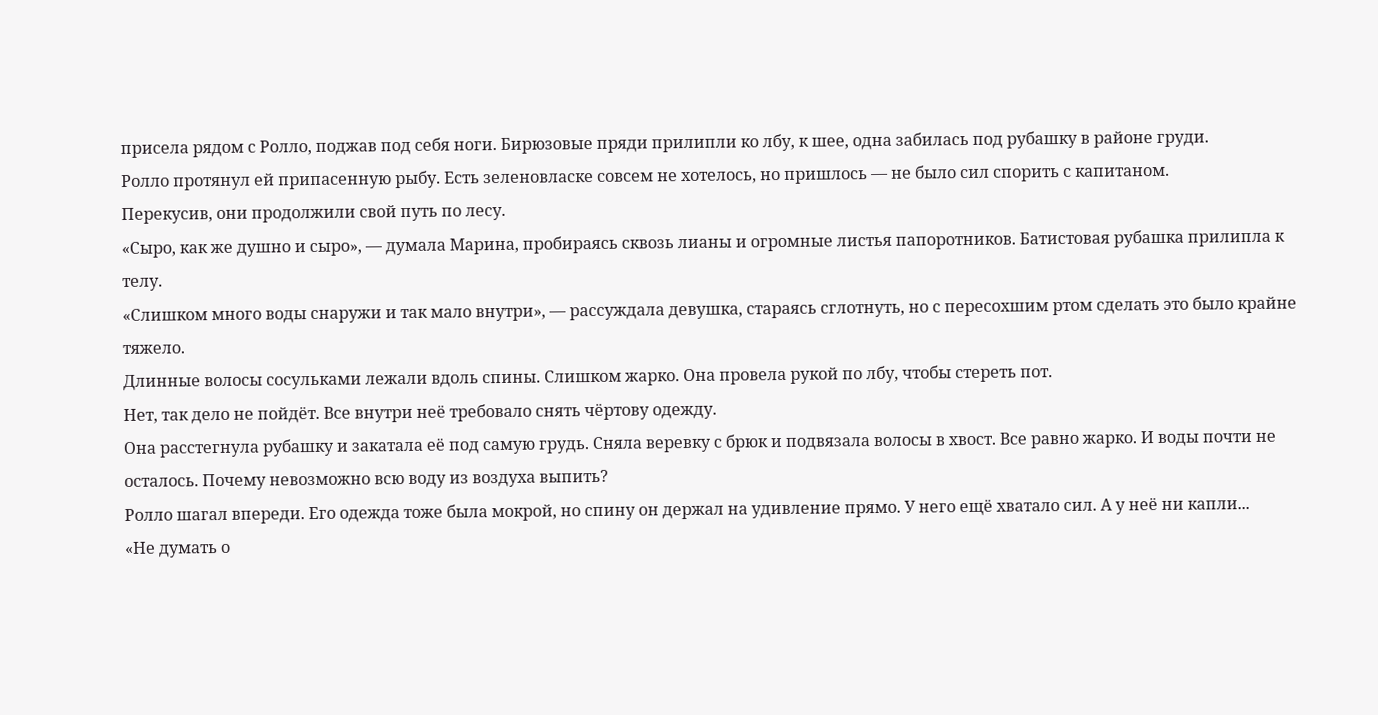присела рядом с Ролло, поджав под себя ноги. Бирюзовые пряди прилипли ко лбу, к шее, одна забилась под рубашку в районе груди.
Ролло протянул ей припасенную рыбу. Есть зеленовласке совсем не хотелось, но пришлось — не было сил спорить с капитаном.
Перекусив, они продолжили свой путь по лесу.
«Сыро, как же душно и сыро», — думала Марина, пробираясь сквозь лианы и огромные листья папоротников. Батистовая рубашка прилипла к телу.
«Слишком много воды снаружи и так мало внутри», — рассуждала девушка, стараясь сглотнуть, но с пересохшим ртом сделать это было крайне тяжело.
Длинные волосы сосульками лежали вдоль спины. Слишком жарко. Она провела рукой по лбу, чтобы стереть пот.
Нет, так дело не пойдёт. Все внутри неё требовало снять чёртову одежду.
Она расстегнула рубашку и закатала её под самую грудь. Сняла веревку с брюк и подвязала волосы в хвост. Все равно жарко. И воды почти не осталось. Почему невозможно всю воду из воздуха выпить?
Ролло шагал впереди. Его одежда тоже была мокрой, но спину он держал на удивление прямо. У него ещё хватало сил. А у неё ни капли...
«Не думать о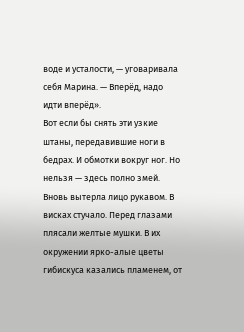воде и усталости, — уговаривала себя Марина. — Вперёд, надо идти вперёд».
Вот если бы снять эти узкие штаны, передавившие ноги в бедрах. И обмотки вокруг ног. Но нельзя — здесь полно змей.
Вновь вытерла лицо рукавом. В висках стучало. Перед глазами плясали желтые мушки. В их окружении ярко-алые цветы гибискуса казались пламенем, от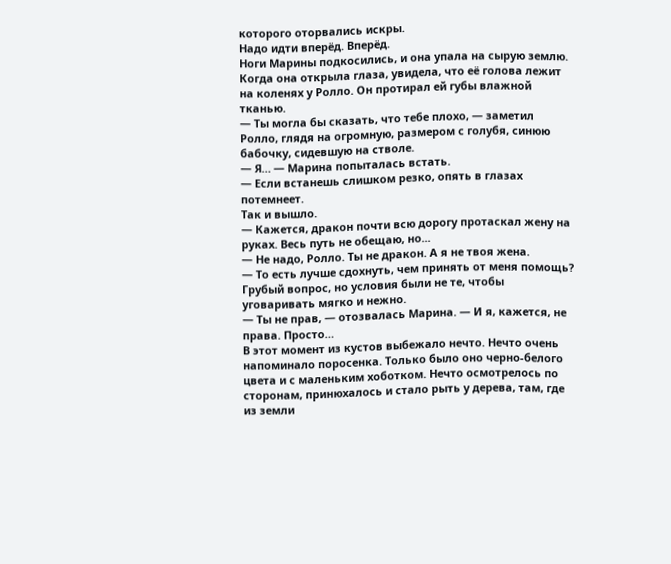которого оторвались искры.
Надо идти вперёд. Вперёд.
Ноги Марины подкосились, и она упала на сырую землю.
Когда она открыла глаза, увидела, что её голова лежит на коленях у Ролло. Он протирал ей губы влажной тканью.
— Ты могла бы сказать, что тебе плохо, — заметил Ролло, глядя на огромную, размером с голубя, синюю бабочку, сидевшую на стволе.
— Я… — Марина попыталась встать.
— Если встанешь слишком резко, опять в глазах потемнеет.
Так и вышло.
— Кажется, дракон почти всю дорогу протаскал жену на руках. Весь путь не обещаю, но...
— Не надо, Ролло. Ты не дракон. А я не твоя жена.
— То есть лучше сдохнуть, чем принять от меня помощь?
Грубый вопрос, но условия были не те, чтобы уговаривать мягко и нежно.
— Ты не прав, — отозвалась Марина. — И я, кажется, не права. Просто…
В этот момент из кустов выбежало нечто. Нечто очень напоминало поросенка. Только было оно черно-белого цвета и с маленьким хоботком. Нечто осмотрелось по сторонам, принюхалось и стало рыть у дерева, там, где из земли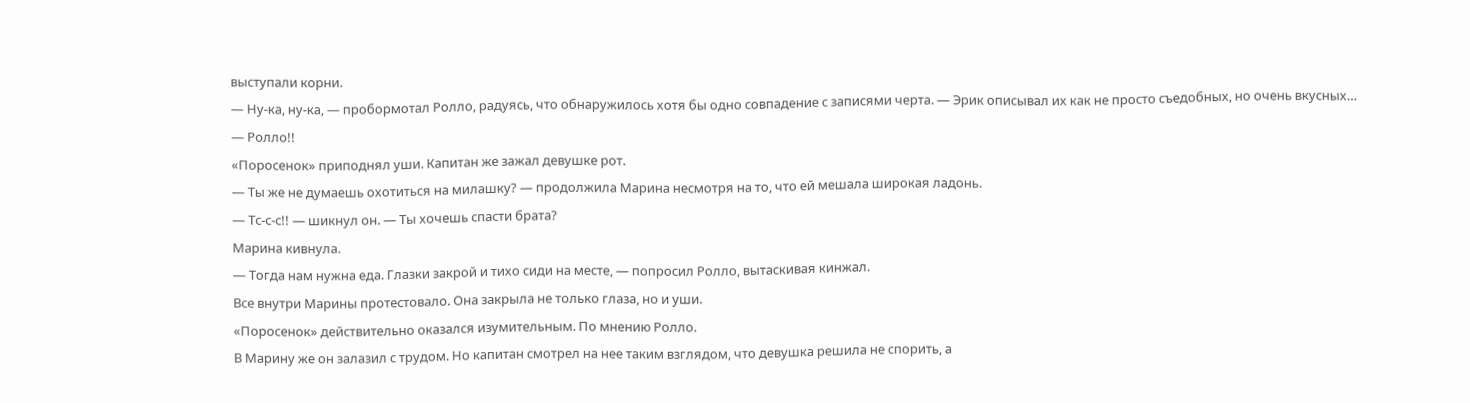выступали корни.
— Ну-ка, ну-ка, — пробормотал Ролло, радуясь, что обнаружилось хотя бы одно совпадение с записями черта. — Эрик описывал их как не просто съедобных, но очень вкусных…
— Ролло!!
«Поросенок» приподнял уши. Капитан же зажал девушке рот.
— Ты же не думаешь охотиться на милашку? — продолжила Марина несмотря на то, что ей мешала широкая ладонь.
— Тс-с-с!! — шикнул он. — Ты хочешь спасти брата?
Марина кивнула.
— Тогда нам нужна еда. Глазки закрой и тихо сиди на месте, — попросил Ролло, вытаскивая кинжал.
Все внутри Марины протестовало. Она закрыла не только глаза, но и уши.
«Поросенок» действительно оказался изумительным. По мнению Ролло.
В Марину же он залазил с трудом. Но капитан смотрел на нее таким взглядом, что девушка решила не спорить, а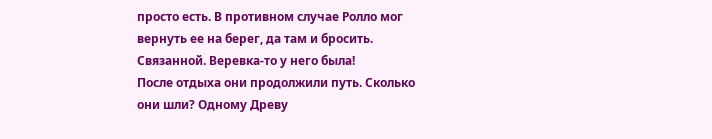просто есть. В противном случае Ролло мог вернуть ее на берег, да там и бросить. Связанной. Веревка-то у него была!
После отдыха они продолжили путь. Сколько они шли? Одному Древу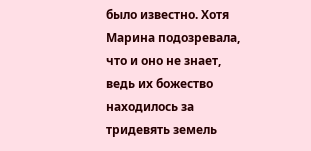было известно. Хотя Марина подозревала, что и оно не знает, ведь их божество находилось за тридевять земель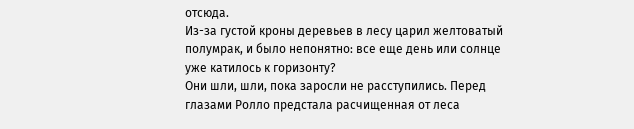отсюда.
Из-за густой кроны деревьев в лесу царил желтоватый полумрак, и было непонятно: все еще день или солнце уже катилось к горизонту?
Они шли, шли, пока заросли не расступились. Перед глазами Ролло предстала расчищенная от леса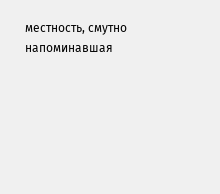местность, смутно напоминавшая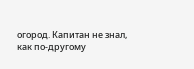огород. Капитан не знал, как по-другому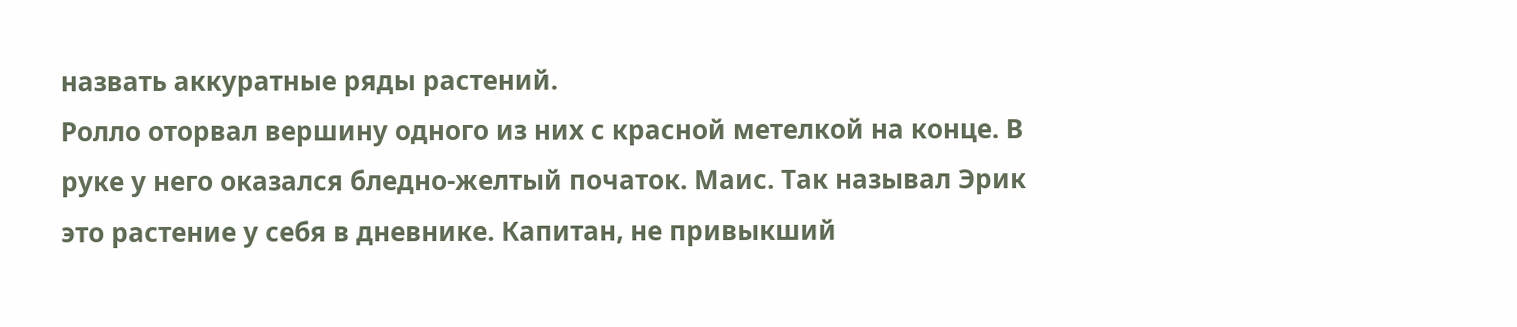назвать аккуратные ряды растений.
Ролло оторвал вершину одного из них с красной метелкой на конце. В руке у него оказался бледно-желтый початок. Маис. Так называл Эрик это растение у себя в дневнике. Капитан, не привыкший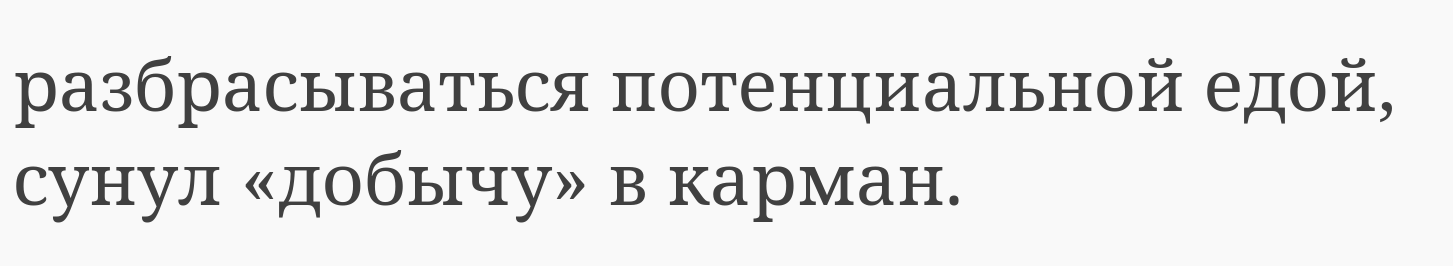разбрасываться потенциальной едой, сунул «добычу» в карман.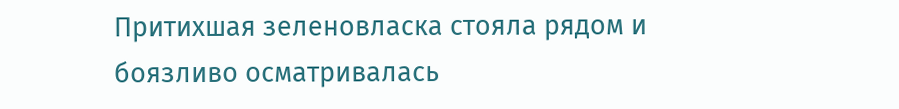Притихшая зеленовласка стояла рядом и боязливо осматривалась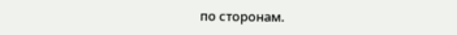по сторонам.